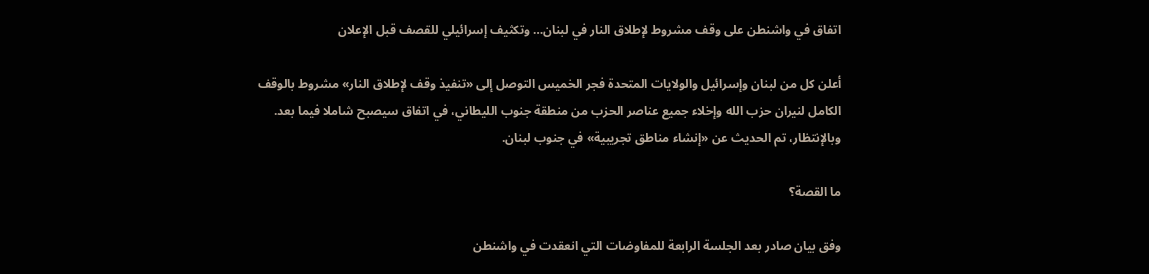اتفاق في واشنطن على وقف مشروط لإطلاق النار في لبنان… وتكثيف إسرائيلي للقصف قبل الإعلان

أعلن كل من لبنان وإسرائيل والولايات المتحدة فجر الخميس التوصل إلى «تنفيذ وقف لإطلاق النار» مشروط بالوقف الكامل لنيران حزب الله وإخلاء جميع عناصر الحزب من منطقة جنوب الليطاني، في اتفاق سيصبح شاملا فيما بعد. وبالإنتظار، تم الحديث عن «إنشاء مناطق تجريبية» في جنوب لبنان.

ما القصة؟

وفق بيان صادر بعد الجلسة الرابعة للمفاوضات التي انعقدت في واشنطن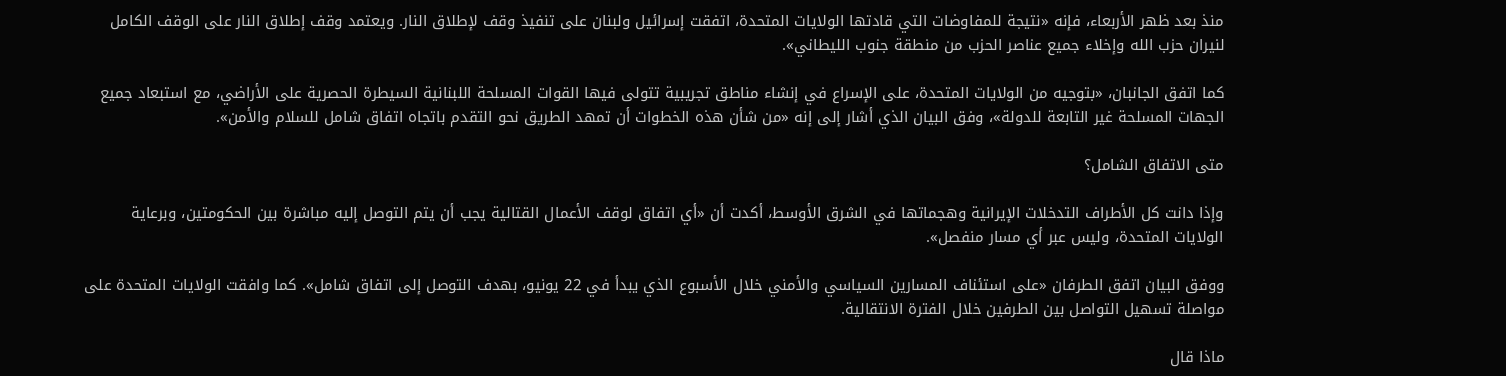منذ بعد ظهر الأربعاء، فإنه «نتيجة للمفاوضات التي قادتها الولايات المتحدة، اتفقت إسرائيل ولبنان على تنفيذ وقف لإطلاق النار. ويعتمد وقف إطلاق النار على الوقف الكامل لنيران حزب الله وإخلاء جميع عناصر الحزب من منطقة جنوب الليطاني».

كما اتفق الجانبان، «بتوجيه من الولايات المتحدة، على الإسراع في إنشاء مناطق تجريبية تتولى فيها القوات المسلحة اللبنانية السيطرة الحصرية على الأراضي، مع استبعاد جميع الجهات المسلحة غير التابعة للدولة»، وفق البيان الذي أشار إلى إنه «من شأن هذه الخطوات أن تمهد الطريق نحو التقدم باتجاه اتفاق شامل للسلام والأمن».

متى الاتفاق الشامل؟

وإذا دانت كل الأطراف التدخلات الإيرانية وهجماتها في الشرق الأوسط، أكدت أن «أي اتفاق لوقف الأعمال القتالية يجب أن يتم التوصل إليه مباشرة بين الحكومتين، وبرعاية الولايات المتحدة، وليس عبر أي مسار منفصل».

ووفق البيان اتفق الطرفان «على استئناف المسارين السياسي والأمني خلال الأسبوع الذي يبدأ في 22 يونيو، بهدف التوصل إلى اتفاق شامل». كما وافقت الولايات المتحدة على مواصلة تسهيل التواصل بين الطرفين خلال الفترة الانتقالية.

ماذا قال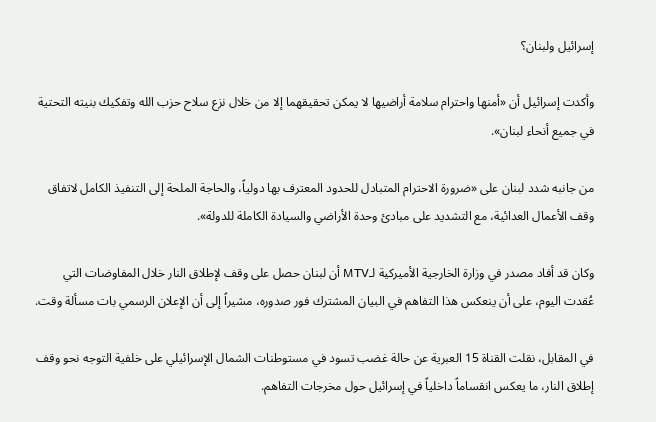إسرائيل ولبنان؟

وأكدت إسرائيل أن «أمنها واحترام سلامة أراضيها لا يمكن تحقيقهما إلا من خلال نزع سلاح حزب الله وتفكيك بنيته التحتية في جميع أنحاء لبنان».

من جانبه شدد لبنان على «ضرورة الاحترام المتبادل للحدود المعترف بها دولياً، والحاجة الملحة إلى التنفيذ الكامل لاتفاق وقف الأعمال العدائية، مع التشديد على مبادئ وحدة الأراضي والسيادة الكاملة للدولة».

وكان قد أفاد مصدر في وزارة الخارجية الأميركية لـMTV أن لبنان حصل على وقف لإطلاق النار خلال المفاوضات التي عُقدت اليوم، على أن ينعكس هذا التفاهم في البيان المشترك فور صدوره، مشيراً إلى أن الإعلان الرسمي بات مسألة وقت.

في المقابل، نقلت القناة 15 العبرية عن حالة غضب تسود في مستوطنات الشمال الإسرائيلي على خلفية التوجه نحو وقف إطلاق النار، ما يعكس انقساماً داخلياً في إسرائيل حول مخرجات التفاهم.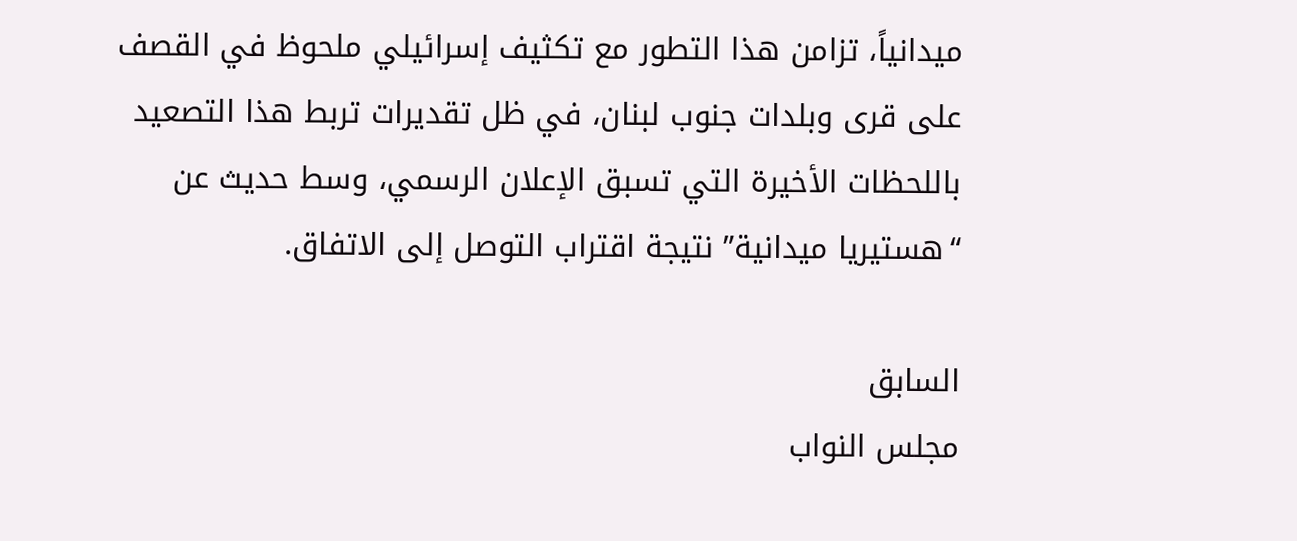ميدانياً، تزامن هذا التطور مع تكثيف إسرائيلي ملحوظ في القصف على قرى وبلدات جنوب لبنان، في ظل تقديرات تربط هذا التصعيد باللحظات الأخيرة التي تسبق الإعلان الرسمي، وسط حديث عن “هستيريا ميدانية” نتيجة اقتراب التوصل إلى الاتفاق.

السابق
مجلس النواب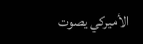الأميركي يصوت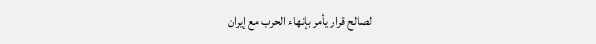لصالح قرار يأمر بإنهاء الحرب مع إيران